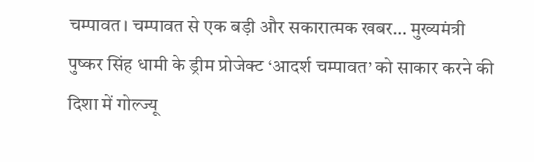चम्पावत। चम्पावत से एक बड़ी और सकारात्मक खबर… मुख्यमंत्री पुष्कर सिंह धामी के ड्रीम प्रोजेक्ट ‘आदर्श चम्पावत’ को साकार करने की दिशा में गोल्ज्यू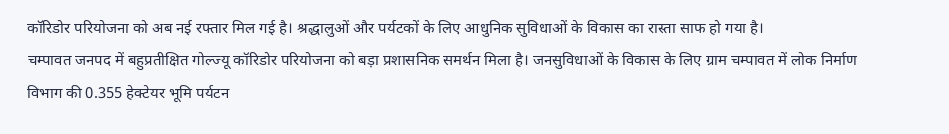कॉरिडोर परियोजना को अब नई रफ्तार मिल गई है। श्रद्धालुओं और पर्यटकों के लिए आधुनिक सुविधाओं के विकास का रास्ता साफ हो गया है।
चम्पावत जनपद में बहुप्रतीक्षित गोल्ज्यू कॉरिडोर परियोजना को बड़ा प्रशासनिक समर्थन मिला है। जनसुविधाओं के विकास के लिए ग्राम चम्पावत में लोक निर्माण विभाग की 0.355 हेक्टेयर भूमि पर्यटन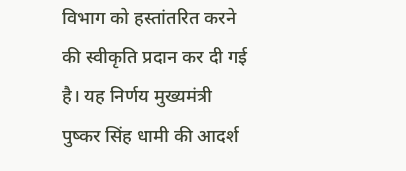विभाग को हस्तांतरित करने की स्वीकृति प्रदान कर दी गई है। यह निर्णय मुख्यमंत्री पुष्कर सिंह धामी की आदर्श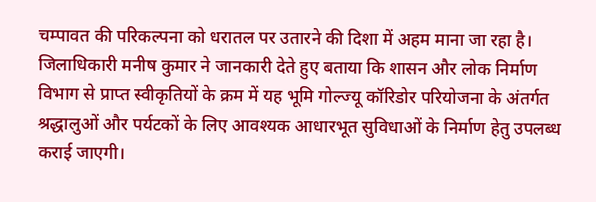चम्पावत की परिकल्पना को धरातल पर उतारने की दिशा में अहम माना जा रहा है।
जिलाधिकारी मनीष कुमार ने जानकारी देते हुए बताया कि शासन और लोक निर्माण विभाग से प्राप्त स्वीकृतियों के क्रम में यह भूमि गोल्ज्यू कॉरिडोर परियोजना के अंतर्गत श्रद्धालुओं और पर्यटकों के लिए आवश्यक आधारभूत सुविधाओं के निर्माण हेतु उपलब्ध कराई जाएगी।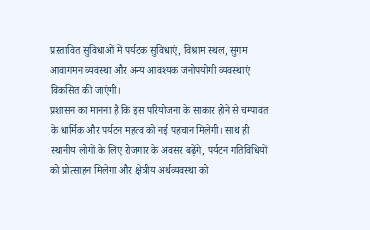प्रस्तावित सुविधाओं में पर्यटक सुविधाएं, विश्राम स्थल, सुगम आवागमन व्यवस्था और अन्य आवश्यक जनोपयोगी व्यवस्थाएं विकसित की जाएंगी।
प्रशासन का मानना है कि इस परियोजना के साकार होने से चम्पावत के धार्मिक और पर्यटन महत्व को नई पहचान मिलेगी। साथ ही स्थानीय लोगों के लिए रोजगार के अवसर बढ़ेंगे, पर्यटन गतिविधियों को प्रोत्साहन मिलेगा और क्षेत्रीय अर्थव्यवस्था को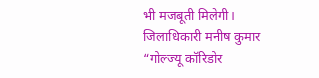भी मजबूती मिलेगी।
जिलाधिकारी मनीष कुमार
“गोल्ज्यू कॉरिडोर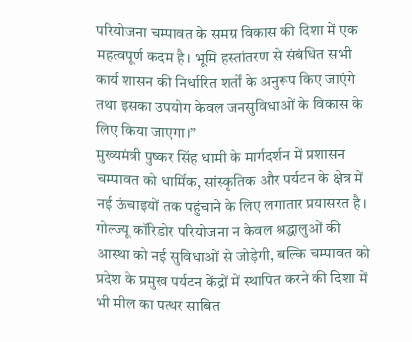परियोजना चम्पावत के समग्र विकास की दिशा में एक महत्वपूर्ण कदम है। भूमि हस्तांतरण से संबंधित सभी कार्य शासन की निर्धारित शर्तों के अनुरूप किए जाएंगे तथा इसका उपयोग केवल जनसुविधाओं के विकास के लिए किया जाएगा।”
मुख्यमंत्री पुष्कर सिंह धामी के मार्गदर्शन में प्रशासन चम्पावत को धार्मिक, सांस्कृतिक और पर्यटन के क्षेत्र में नई ऊंचाइयों तक पहुंचाने के लिए लगातार प्रयासरत है। गोल्ज्यू कॉरिडोर परियोजना न केवल श्रद्धालुओं की आस्था को नई सुविधाओं से जोड़ेगी, बल्कि चम्पावत को प्रदेश के प्रमुख पर्यटन केंद्रों में स्थापित करने की दिशा में भी मील का पत्थर साबित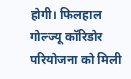होगी। फिलहाल गोल्ज्यू कॉरिडोर परियोजना को मिली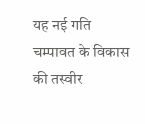यह नई गति चम्पावत के विकास की तस्वीर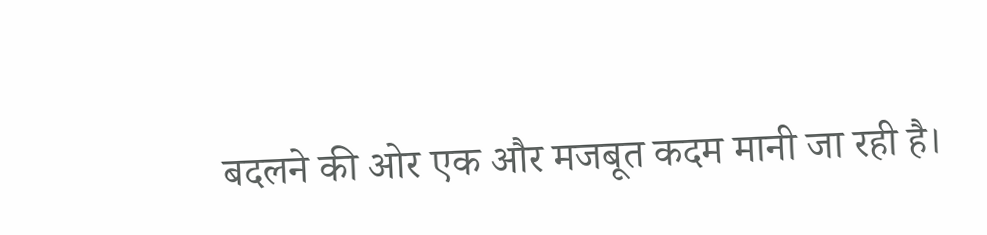बदलने की ओर एक और मजबूत कदम मानी जा रही है।